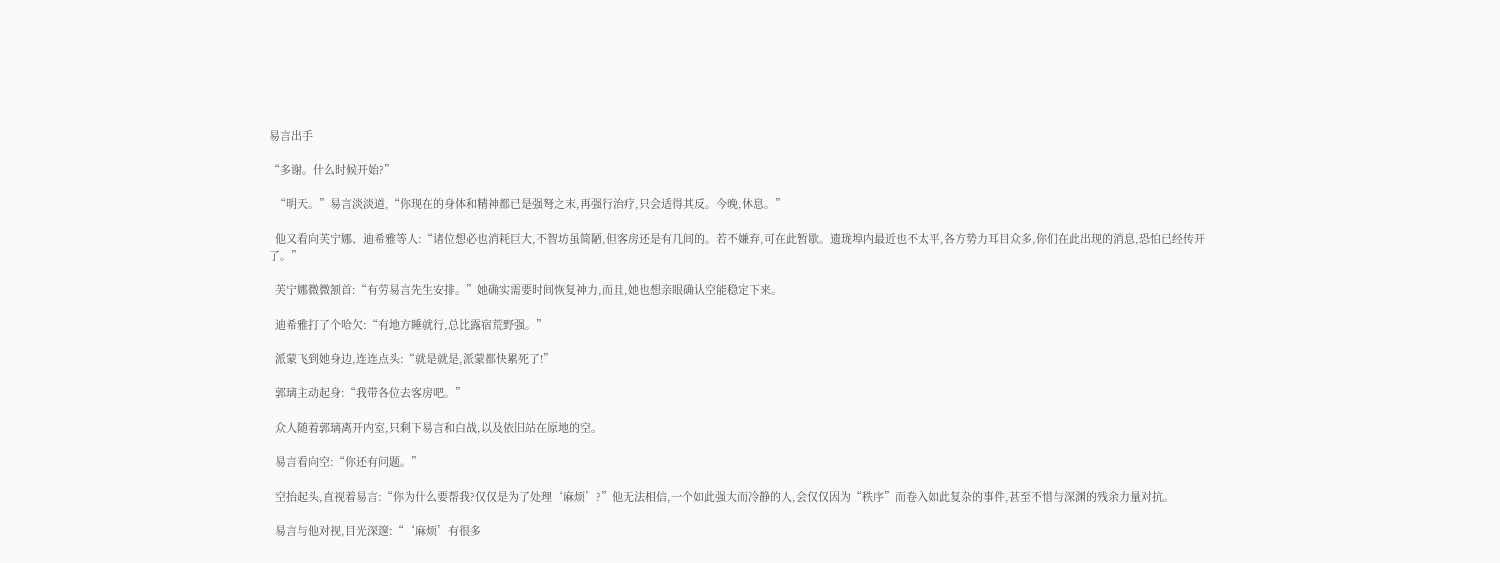易言出手

“多谢。什么时候开始?”

  “明天。”易言淡淡道,“你现在的身体和精神都已是强弩之末,再强行治疗,只会适得其反。今晚,休息。”

  他又看向芙宁娜、迪希雅等人:“诸位想必也消耗巨大,不智坊虽简陋,但客房还是有几间的。若不嫌弃,可在此暂歇。遗珑埠内最近也不太平,各方势力耳目众多,你们在此出现的消息,恐怕已经传开了。”

  芙宁娜微微颔首:“有劳易言先生安排。”她确实需要时间恢复神力,而且,她也想亲眼确认空能稳定下来。

  迪希雅打了个哈欠:“有地方睡就行,总比露宿荒野强。”

  派蒙飞到她身边,连连点头:“就是就是,派蒙都快累死了!”

  郭璃主动起身:“我带各位去客房吧。”

  众人随着郭璃离开内室,只剩下易言和白战,以及依旧站在原地的空。

  易言看向空:“你还有问题。”

  空抬起头,直视着易言:“你为什么要帮我?仅仅是为了处理‘麻烦’?”他无法相信,一个如此强大而冷静的人,会仅仅因为“秩序”而卷入如此复杂的事件,甚至不惜与深渊的残余力量对抗。

  易言与他对视,目光深邃:“‘麻烦’有很多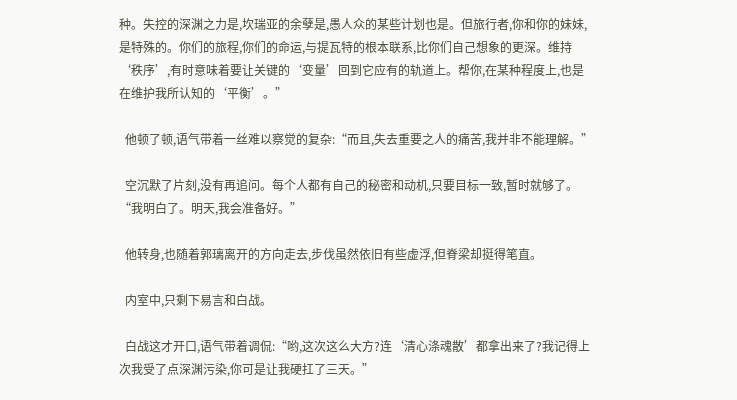种。失控的深渊之力是,坎瑞亚的余孽是,愚人众的某些计划也是。但旅行者,你和你的妹妹,是特殊的。你们的旅程,你们的命运,与提瓦特的根本联系,比你们自己想象的更深。维持‘秩序’,有时意味着要让关键的‘变量’回到它应有的轨道上。帮你,在某种程度上,也是在维护我所认知的‘平衡’。”

  他顿了顿,语气带着一丝难以察觉的复杂:“而且,失去重要之人的痛苦,我并非不能理解。”

  空沉默了片刻,没有再追问。每个人都有自己的秘密和动机,只要目标一致,暂时就够了。“我明白了。明天,我会准备好。”

  他转身,也随着郭璃离开的方向走去,步伐虽然依旧有些虚浮,但脊梁却挺得笔直。

  内室中,只剩下易言和白战。

  白战这才开口,语气带着调侃:“哟,这次这么大方?连‘清心涤魂散’都拿出来了?我记得上次我受了点深渊污染,你可是让我硬扛了三天。”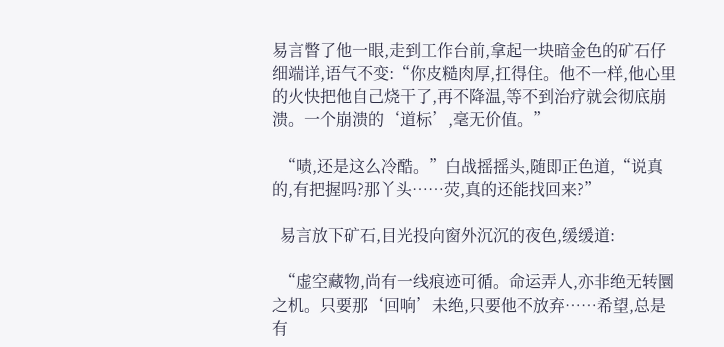易言瞥了他一眼,走到工作台前,拿起一块暗金色的矿石仔细端详,语气不变:“你皮糙肉厚,扛得住。他不一样,他心里的火快把他自己烧干了,再不降温,等不到治疗就会彻底崩溃。一个崩溃的‘道标’,毫无价值。”

  “啧,还是这么冷酷。”白战摇摇头,随即正色道,“说真的,有把握吗?那丫头……荧,真的还能找回来?”

  易言放下矿石,目光投向窗外沉沉的夜色,缓缓道:

  “虚空藏物,尚有一线痕迹可循。命运弄人,亦非绝无转圜之机。只要那‘回响’未绝,只要他不放弃……希望,总是有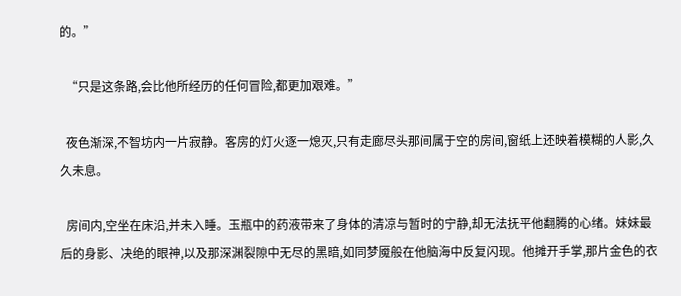的。”

  “只是这条路,会比他所经历的任何冒险,都更加艰难。”

  夜色渐深,不智坊内一片寂静。客房的灯火逐一熄灭,只有走廊尽头那间属于空的房间,窗纸上还映着模糊的人影,久久未息。

  房间内,空坐在床沿,并未入睡。玉瓶中的药液带来了身体的清凉与暂时的宁静,却无法抚平他翻腾的心绪。妹妹最后的身影、决绝的眼神,以及那深渊裂隙中无尽的黑暗,如同梦魇般在他脑海中反复闪现。他摊开手掌,那片金色的衣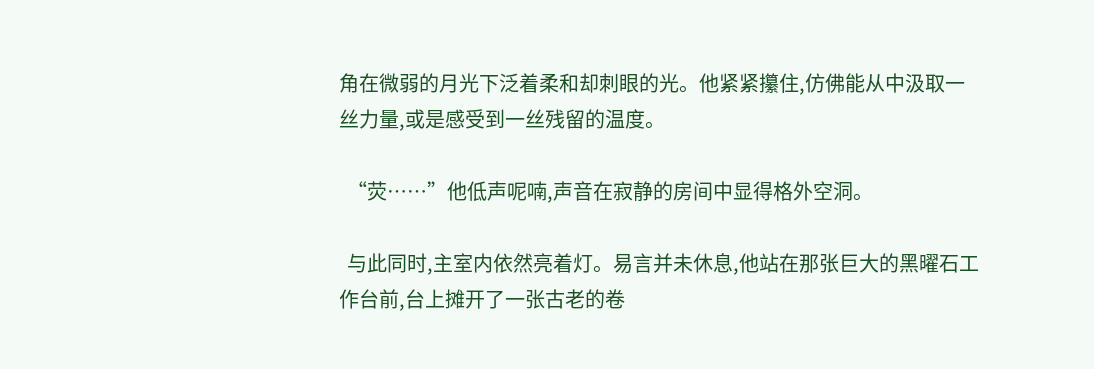角在微弱的月光下泛着柔和却刺眼的光。他紧紧攥住,仿佛能从中汲取一丝力量,或是感受到一丝残留的温度。

  “荧……”他低声呢喃,声音在寂静的房间中显得格外空洞。

  与此同时,主室内依然亮着灯。易言并未休息,他站在那张巨大的黑曜石工作台前,台上摊开了一张古老的卷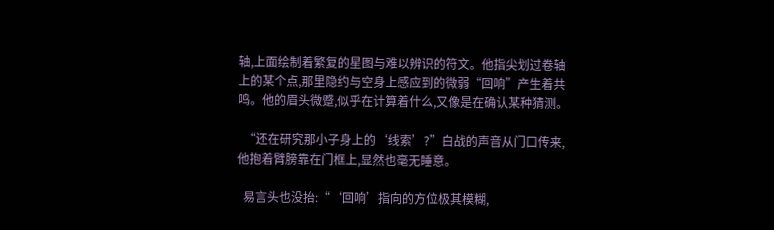轴,上面绘制着繁复的星图与难以辨识的符文。他指尖划过卷轴上的某个点,那里隐约与空身上感应到的微弱“回响”产生着共鸣。他的眉头微蹙,似乎在计算着什么,又像是在确认某种猜测。

  “还在研究那小子身上的‘线索’?”白战的声音从门口传来,他抱着臂膀靠在门框上,显然也毫无睡意。

  易言头也没抬:“‘回响’指向的方位极其模糊,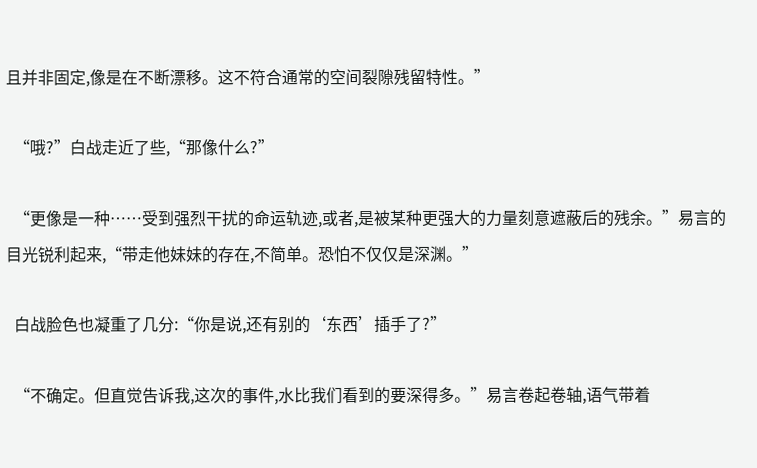且并非固定,像是在不断漂移。这不符合通常的空间裂隙残留特性。”

  “哦?”白战走近了些,“那像什么?”

  “更像是一种……受到强烈干扰的命运轨迹,或者,是被某种更强大的力量刻意遮蔽后的残余。”易言的目光锐利起来,“带走他妹妹的存在,不简单。恐怕不仅仅是深渊。”

  白战脸色也凝重了几分:“你是说,还有别的‘东西’插手了?”

  “不确定。但直觉告诉我,这次的事件,水比我们看到的要深得多。”易言卷起卷轴,语气带着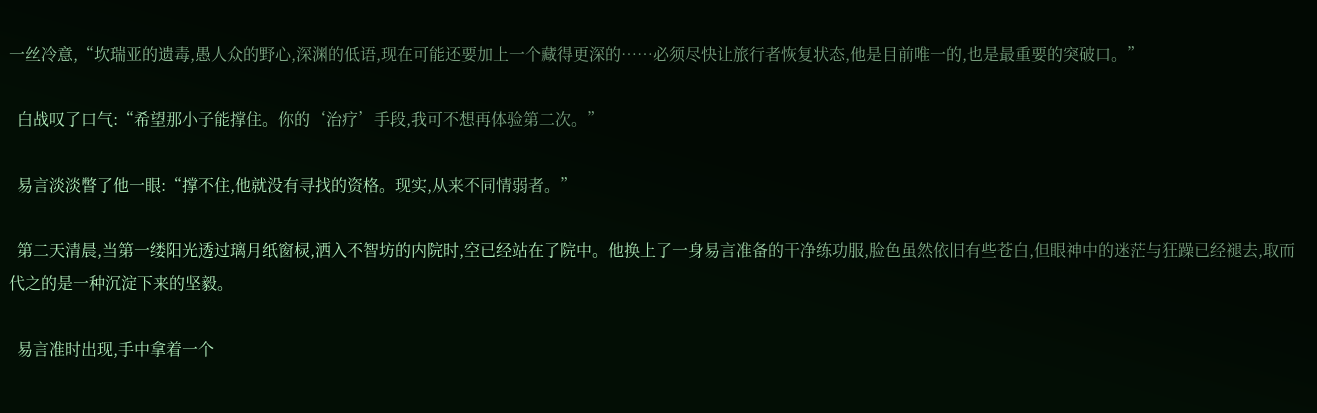一丝冷意,“坎瑞亚的遗毒,愚人众的野心,深渊的低语,现在可能还要加上一个藏得更深的……必须尽快让旅行者恢复状态,他是目前唯一的,也是最重要的突破口。”

  白战叹了口气:“希望那小子能撑住。你的‘治疗’手段,我可不想再体验第二次。”

  易言淡淡瞥了他一眼:“撑不住,他就没有寻找的资格。现实,从来不同情弱者。”

  第二天清晨,当第一缕阳光透过璃月纸窗棂,洒入不智坊的内院时,空已经站在了院中。他换上了一身易言准备的干净练功服,脸色虽然依旧有些苍白,但眼神中的迷茫与狂躁已经褪去,取而代之的是一种沉淀下来的坚毅。

  易言准时出现,手中拿着一个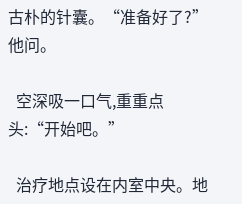古朴的针囊。“准备好了?”他问。

  空深吸一口气,重重点头:“开始吧。”

  治疗地点设在内室中央。地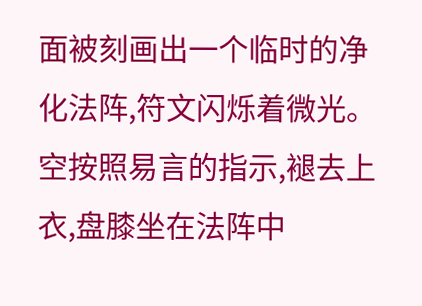面被刻画出一个临时的净化法阵,符文闪烁着微光。空按照易言的指示,褪去上衣,盘膝坐在法阵中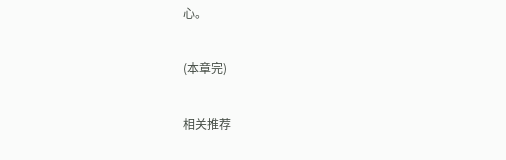心。

(本章完)

相关推荐